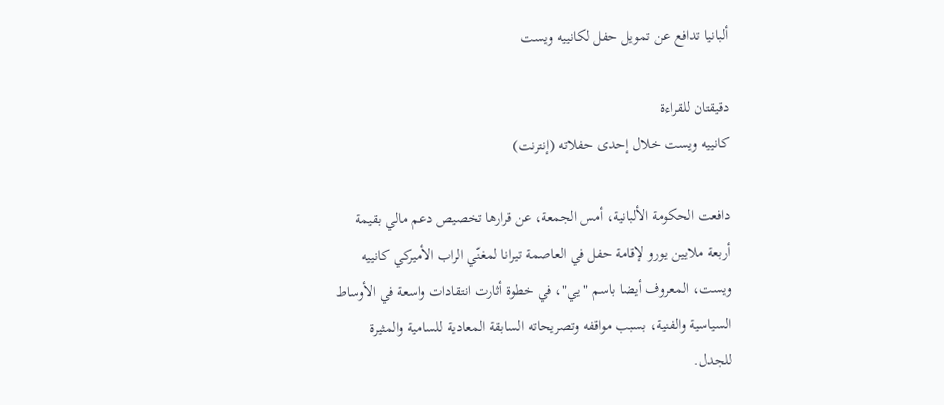ألبانيا تدافع عن تمويل حفل لكانييه ويست

دقيقتان للقراءة
كانييه ويست خلال إحدى حفلاته (إنترنت)

دافعت الحكومة الألبانية، أمس الجمعة، عن قرارها تخصيص دعم مالي بقيمة أربعة ملايين يورو لإقامة حفل في العاصمة تيرانا لمغنّي الراب الأميركي كانييه ويست، المعروف أيضا باسم "يي"، في خطوة أثارت انتقادات واسعة في الأوساط السياسية والفنية، بسبب مواقفه وتصريحاته السابقة المعادية للسامية والمثيرة للجدل.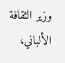وزير الثقافة الألباني،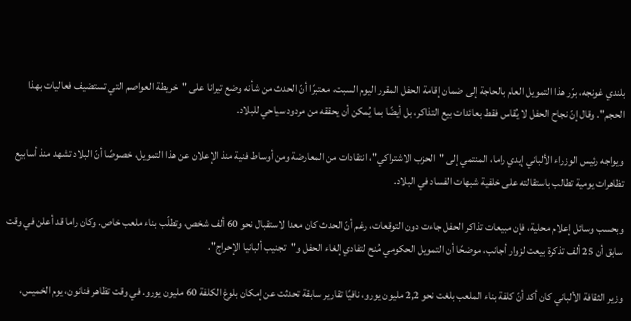بلندي غونجه، برّر هذا التمويل العام بالحاجة إلى ضمان إقامة الحفل المقرر اليوم السبت، معتبرًا أنّ الحدث من شأنه وضع تيرانا على "خريطة العواصم التي تستضيف فعاليات بهذا الحجم". وقال إنّ نجاح الحفل لا يُقاس فقط بعائدات بيع التذاكر، بل أيضًا بما يُمكن أن يحققه من مردود سياحي للبلاد.

ويواجه رئيس الوزراء الألباني إيدي راما، المنتمي إلى "الحزب الاشتراكي"، انتقادات من المعارضة ومن أوساط فنية منذ الإعلان عن هذا التمويل، خصوصًا أنّ البلاد تشهد منذ أسابيع تظاهرات يومية تطالب باستقالته على خلفية شبهات الفساد في البلاد.

وبحسب وسائل إعلام محلية، فإن مبيعات تذاكر الحفل جاءت دون التوقعات، رغم أنّ الحدث كان معدا لاستقبال نحو 60 ألف شخص، وتطلّب بناء ملعب خاص. وكان راما قد أعلن في وقت سابق أن 25 ألف تذكرة بيعت لزوار أجانب، موضحًا أن التمويل الحكومي مُنح لتفادي إلغاء الحفل و"تجنيب ألبانيا الإحراج".

وزير الثقافة الألباني كان أكد أنّ كلفة بناء الملعب بلغت نحو 2,2 مليون يورو، نافيًا تقارير سابقة تحدثت عن إمكان بلوغ الكلفة 60 مليون يورو. في وقت تظاهر فنانون، يوم الخميس،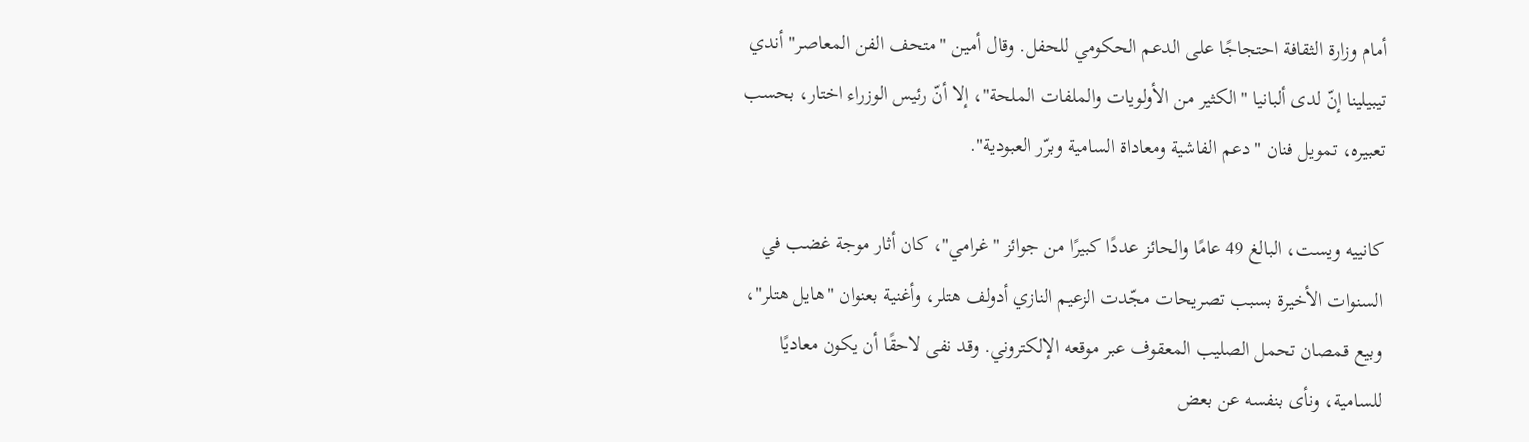أمام وزارة الثقافة احتجاجًا على الدعم الحكومي للحفل. وقال أمين "متحف الفن المعاصر" أندي تيبيلينا إنّ لدى ألبانيا "الكثير من الأولويات والملفات الملحة"، إلا أنّ رئيس الوزراء اختار، بحسب تعبيره، تمويل فنان "دعم الفاشية ومعاداة السامية وبرّر العبودية".

كانييه ويست، البالغ 49 عامًا والحائز عددًا كبيرًا من جوائز "غرامي"، كان أثار موجة غضب في السنوات الأخيرة بسبب تصريحات مجّدت الزعيم النازي أدولف هتلر، وأغنية بعنوان "هايل هتلر"، وبيع قمصان تحمل الصليب المعقوف عبر موقعه الإلكتروني. وقد نفى لاحقًا أن يكون معاديًا للسامية، ونأى بنفسه عن بعض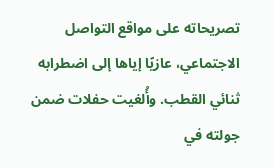تصريحاته على مواقع التواصل الاجتماعي، عازيًا إياها إلى اضطرابه ثنائي القطب. وأُلغيت حفلات ضمن جولته في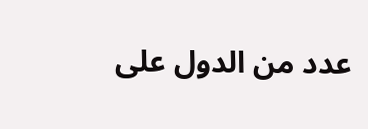عدد من الدول على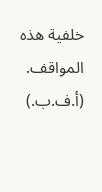خلفية هذه المواقف. (أ.ف.ب.)